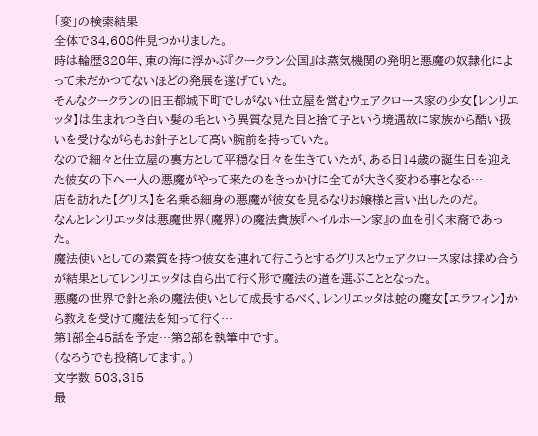「変」の検索結果
全体で34,608件見つかりました。
時は輪歴320年、東の海に浮かぶ『クークラン公国』は蒸気機関の発明と悪魔の奴隷化によって未だかつてないほどの発展を遂げていた。
そんなクークランの旧王都城下町でしがない仕立屋を営むウェアクロース家の少女【レンリエッタ】は生まれつき白い髪の毛という異質な見た目と捨て子という境遇故に家族から酷い扱いを受けながらもお針子として高い腕前を持っていた。
なので細々と仕立屋の裏方として平穏な日々を生きていたが、ある日14歳の誕生日を迎えた彼女の下へ一人の悪魔がやって来たのをきっかけに全てが大きく変わる事となる…
店を訪れた【グリス】を名乗る細身の悪魔が彼女を見るなりお嬢様と言い出したのだ。
なんとレンリエッタは悪魔世界(魔界)の魔法貴族『ヘイルホーン家』の血を引く末裔であった。
魔法使いとしての素質を持つ彼女を連れて行こうとするグリスとウェアクロース家は揉め合うが結果としてレンリエッタは自ら出て行く形で魔法の道を選ぶこととなった。
悪魔の世界で針と糸の魔法使いとして成長するべく、レンリエッタは蛇の魔女【エラフィン】から教えを受けて魔法を知って行く…
第1部全45話を予定…第2部を執筆中です。
(なろうでも投稿してます。)
文字数 503,315
最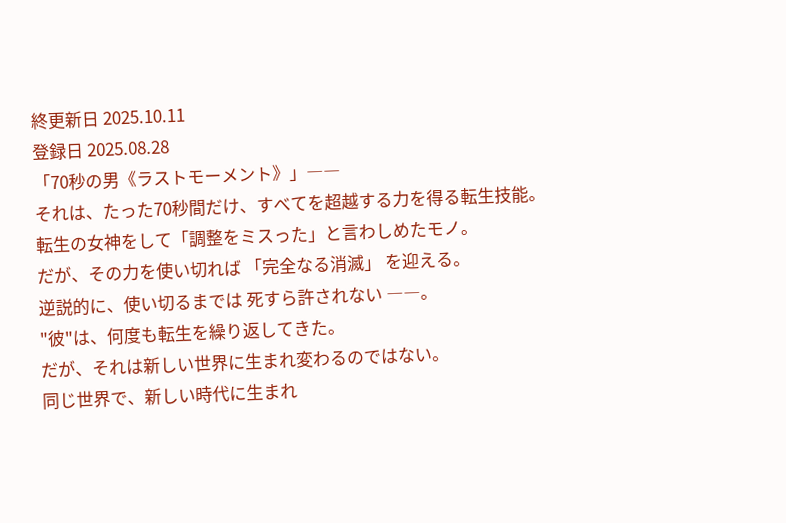終更新日 2025.10.11
登録日 2025.08.28
「70秒の男《ラストモーメント》」――
それは、たった70秒間だけ、すべてを超越する力を得る転生技能。
転生の女神をして「調整をミスった」と言わしめたモノ。
だが、その力を使い切れば 「完全なる消滅」 を迎える。
逆説的に、使い切るまでは 死すら許されない ――。
"彼"は、何度も転生を繰り返してきた。
だが、それは新しい世界に生まれ変わるのではない。
同じ世界で、新しい時代に生まれ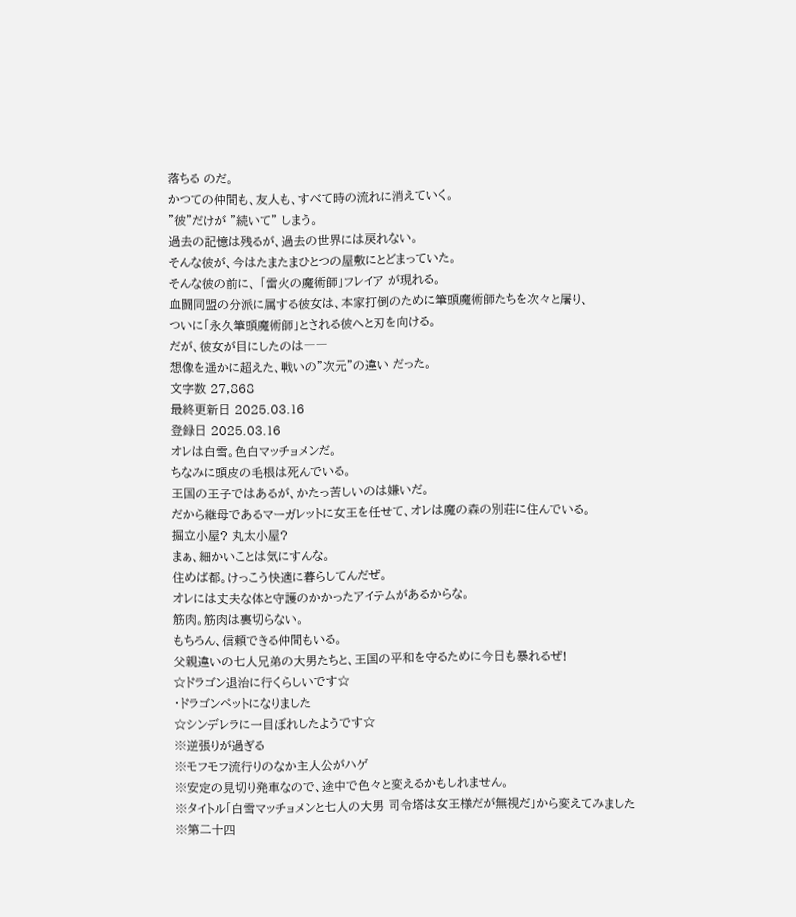落ちる のだ。
かつての仲間も、友人も、すべて時の流れに消えていく。
"彼"だけが "続いて" しまう。
過去の記憶は残るが、過去の世界には戻れない。
そんな彼が、今はたまたまひとつの屋敷にとどまっていた。
そんな彼の前に、 「雷火の魔術師」フレイア が現れる。
血闘同盟の分派に属する彼女は、本家打倒のために筆頭魔術師たちを次々と屠り、
ついに「永久筆頭魔術師」とされる彼へと刃を向ける。
だが、彼女が目にしたのは――
想像を遥かに超えた、戦いの"次元"の違い だった。
文字数 27,868
最終更新日 2025.03.16
登録日 2025.03.16
オレは白雪。色白マッチョメンだ。
ちなみに頭皮の毛根は死んでいる。
王国の王子ではあるが、かたっ苦しいのは嫌いだ。
だから継母であるマーガレットに女王を任せて、オレは魔の森の別荘に住んでいる。
掘立小屋? 丸太小屋?
まぁ、細かいことは気にすんな。
住めば都。けっこう快適に暮らしてんだぜ。
オレには丈夫な体と守護のかかったアイテムがあるからな。
筋肉。筋肉は裏切らない。
もちろん、信頼できる仲間もいる。
父親違いの七人兄弟の大男たちと、王国の平和を守るために今日も暴れるぜ!
☆ドラゴン退治に行くらしいです☆
・ドラゴンペットになりました
☆シンデレラに一目ぼれしたようです☆
※逆張りが過ぎる
※モフモフ流行りのなか主人公がハゲ
※安定の見切り発車なので、途中で色々と変えるかもしれません。
※タイトル「白雪マッチョメンと七人の大男 司令塔は女王様だが無視だ」から変えてみました
※第二十四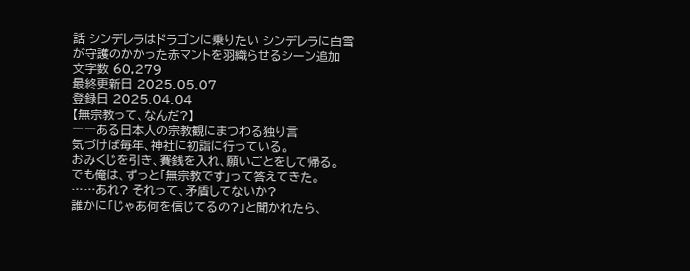話 シンデレラはドラゴンに乗りたい シンデレラに白雪が守護のかかった赤マントを羽織らせるシーン追加
文字数 60,279
最終更新日 2025.05.07
登録日 2025.04.04
【無宗教って、なんだ?】
――ある日本人の宗教観にまつわる独り言
気づけば毎年、神社に初詣に行っている。
おみくじを引き、賽銭を入れ、願いごとをして帰る。
でも俺は、ずっと「無宗教です」って答えてきた。
……あれ? それって、矛盾してないか?
誰かに「じゃあ何を信じてるの?」と聞かれたら、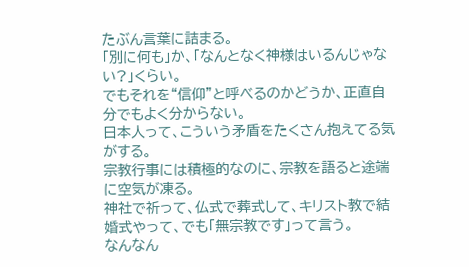たぶん言葉に詰まる。
「別に何も」か、「なんとなく神様はいるんじゃない?」くらい。
でもそれを“信仰”と呼べるのかどうか、正直自分でもよく分からない。
日本人って、こういう矛盾をたくさん抱えてる気がする。
宗教行事には積極的なのに、宗教を語ると途端に空気が凍る。
神社で祈って、仏式で葬式して、キリスト教で結婚式やって、でも「無宗教です」って言う。
なんなん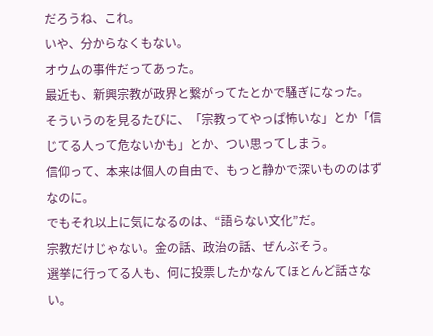だろうね、これ。
いや、分からなくもない。
オウムの事件だってあった。
最近も、新興宗教が政界と繋がってたとかで騒ぎになった。
そういうのを見るたびに、「宗教ってやっぱ怖いな」とか「信じてる人って危ないかも」とか、つい思ってしまう。
信仰って、本来は個人の自由で、もっと静かで深いもののはずなのに。
でもそれ以上に気になるのは、“語らない文化”だ。
宗教だけじゃない。金の話、政治の話、ぜんぶそう。
選挙に行ってる人も、何に投票したかなんてほとんど話さない。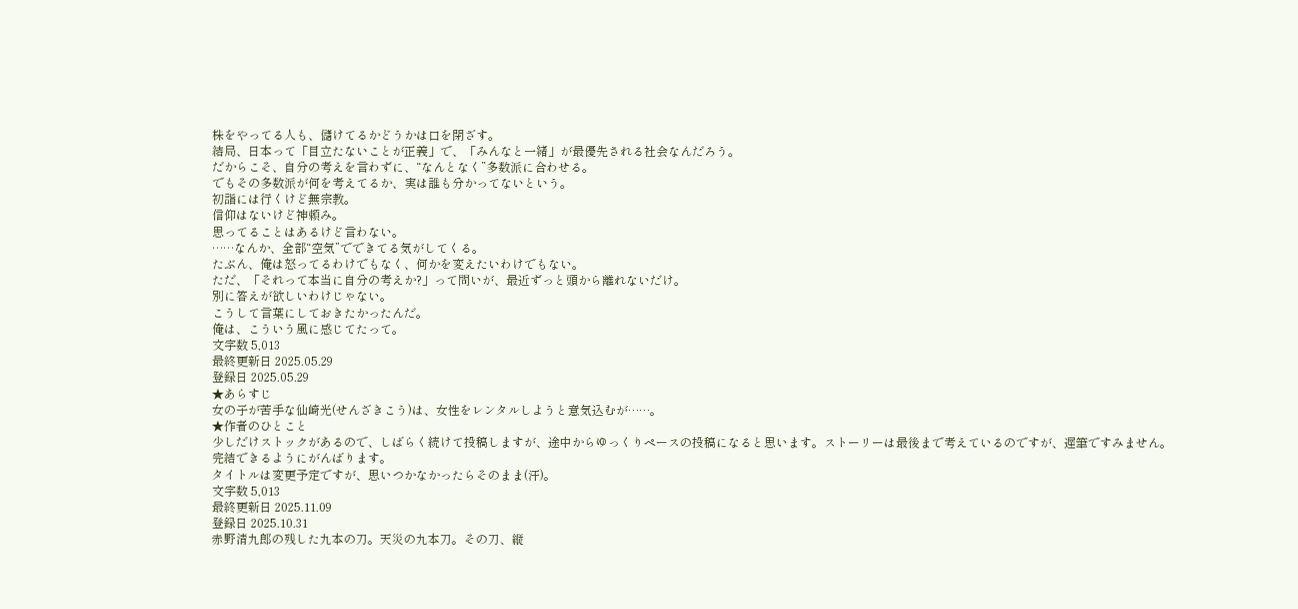株をやってる人も、儲けてるかどうかは口を閉ざす。
結局、日本って「目立たないことが正義」で、「みんなと一緒」が最優先される社会なんだろう。
だからこそ、自分の考えを言わずに、“なんとなく”多数派に合わせる。
でもその多数派が何を考えてるか、実は誰も分かってないという。
初詣には行くけど無宗教。
信仰はないけど神頼み。
思ってることはあるけど言わない。
……なんか、全部“空気”でできてる気がしてくる。
たぶん、俺は怒ってるわけでもなく、何かを変えたいわけでもない。
ただ、「それって本当に自分の考えか?」って問いが、最近ずっと頭から離れないだけ。
別に答えが欲しいわけじゃない。
こうして言葉にしておきたかったんだ。
俺は、こういう風に感じてたって。
文字数 5,013
最終更新日 2025.05.29
登録日 2025.05.29
★あらすじ
女の子が苦手な仙崎光(せんざきこう)は、女性をレンタルしようと意気込むが……。
★作者のひとこと
少しだけストックがあるので、しばらく続けて投稿しますが、途中からゆっくりペースの投稿になると思います。ストーリーは最後まで考えているのですが、遅筆ですみません。
完結できるようにがんばります。
タイトルは変更予定ですが、思いつかなかったらそのまま(汗)。
文字数 5,013
最終更新日 2025.11.09
登録日 2025.10.31
赤野清九郎の残した九本の刀。天災の九本刀。その刀、縦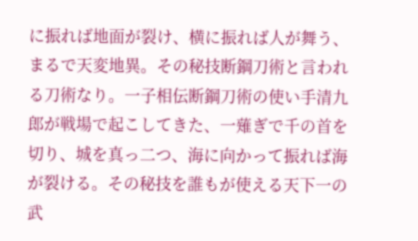に振れば地面が裂け、横に振れば人が舞う、まるで天変地異。その秘技断鋼刀術と言われる刀術なり。一子相伝断鋼刀術の使い手清九郎が戦場で起こしてきた、一薙ぎで千の首を切り、城を真っ二つ、海に向かって振れば海が裂ける。その秘技を誰もが使える天下一の武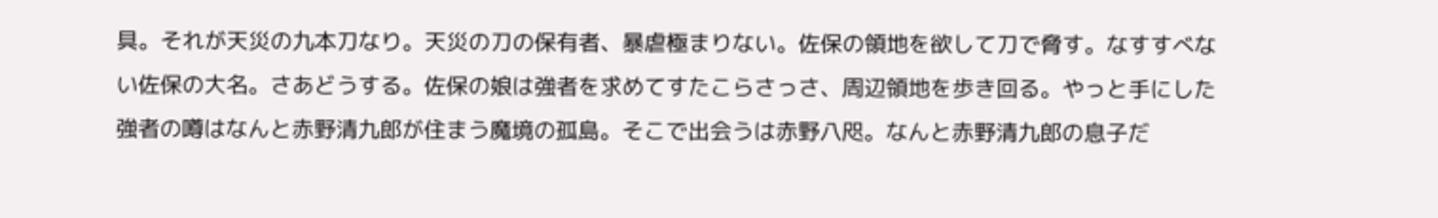具。それが天災の九本刀なり。天災の刀の保有者、暴虐極まりない。佐保の領地を欲して刀で脅す。なすすべない佐保の大名。さあどうする。佐保の娘は強者を求めてすたこらさっさ、周辺領地を歩き回る。やっと手にした強者の噂はなんと赤野清九郎が住まう魔境の孤島。そこで出会うは赤野八咫。なんと赤野清九郎の息子だ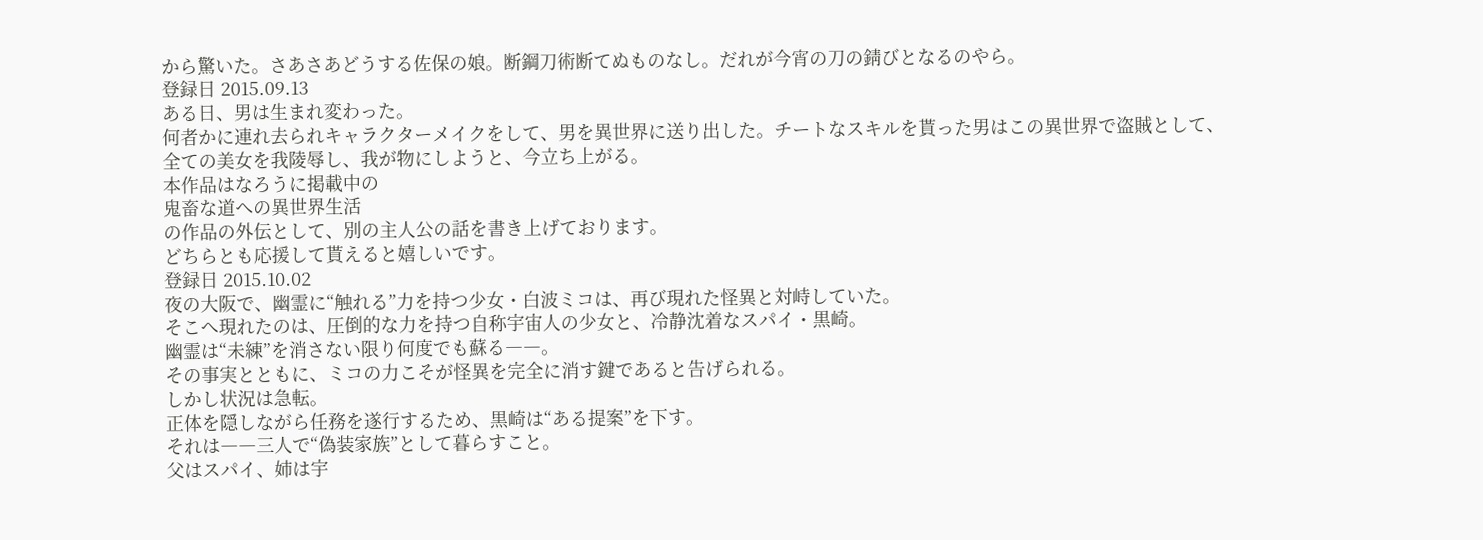から驚いた。さあさあどうする佐保の娘。断鋼刀術断てぬものなし。だれが今宵の刀の錆びとなるのやら。
登録日 2015.09.13
ある日、男は生まれ変わった。
何者かに連れ去られキャラクターメイクをして、男を異世界に送り出した。チートなスキルを貰った男はこの異世界で盗賊として、
全ての美女を我陵辱し、我が物にしようと、今立ち上がる。
本作品はなろうに掲載中の
鬼畜な道への異世界生活
の作品の外伝として、別の主人公の話を書き上げております。
どちらとも応援して貰えると嬉しいです。
登録日 2015.10.02
夜の大阪で、幽霊に“触れる”力を持つ少女・白波ミコは、再び現れた怪異と対峙していた。
そこへ現れたのは、圧倒的な力を持つ自称宇宙人の少女と、冷静沈着なスパイ・黒崎。
幽霊は“未練”を消さない限り何度でも蘇る――。
その事実とともに、ミコの力こそが怪異を完全に消す鍵であると告げられる。
しかし状況は急転。
正体を隠しながら任務を遂行するため、黒崎は“ある提案”を下す。
それは――三人で“偽装家族”として暮らすこと。
父はスパイ、姉は宇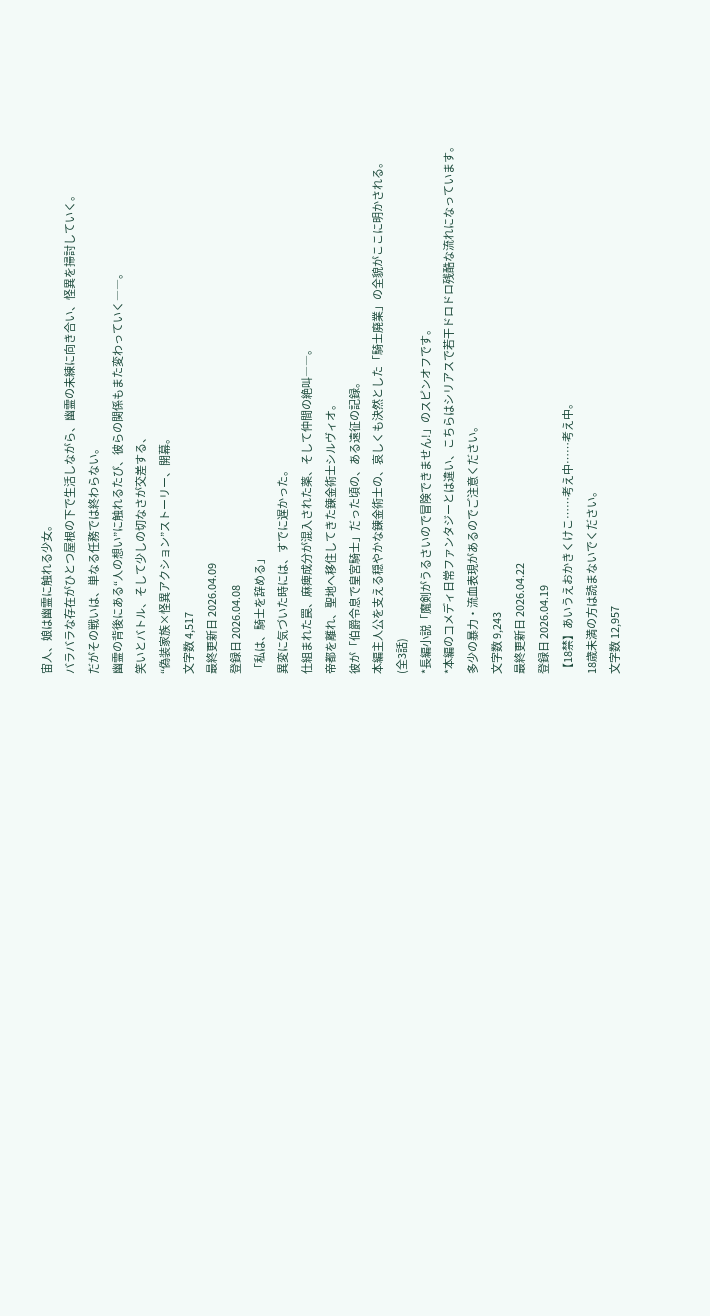宙人、娘は幽霊に触れる少女。
バラバラな存在がひとつ屋根の下で生活しながら、幽霊の未練に向き合い、怪異を掃討していく。
だがその戦いは、単なる任務では終わらない。
幽霊の背後にある“人の想い”に触れるたび、彼らの関係もまた変わっていく――。
笑いとバトル、そして少しの切なさが交差する、
“偽装家族×怪異アクション”ストーリー、開幕。
文字数 4,517
最終更新日 2026.04.09
登録日 2026.04.08
「私は、騎士を辞める」
異変に気づいた時には、すでに遅かった。
仕組まれた罠、麻痺成分が混入された薬、そして仲間の絶叫――。
帝都を離れ、聖地へ移住してきた錬金術士シルヴィオ。
彼が「伯爵令息で皇宮騎士」だった頃の、ある遠征の記録。
本編主人公を支える穏やかな錬金術士の、哀しくも決然とした「騎士廃業」の全貌がここに明かされる。
(全3話)
*長編小説「魔剣がうるさいので冒険できません!」のスピンオフです。
*本編のコメディ日常ファンタジーとは違い、こちらはシリアスで若干ドロドロ残酷な流れになっています。
多少の暴力・流血表現があるのでご注意ください。
文字数 9,243
最終更新日 2026.04.22
登録日 2026.04.19
【18禁】あいうえおかきくけこ……考え中……考え中。
18歳未満の方は読まないでください。
文字数 12,957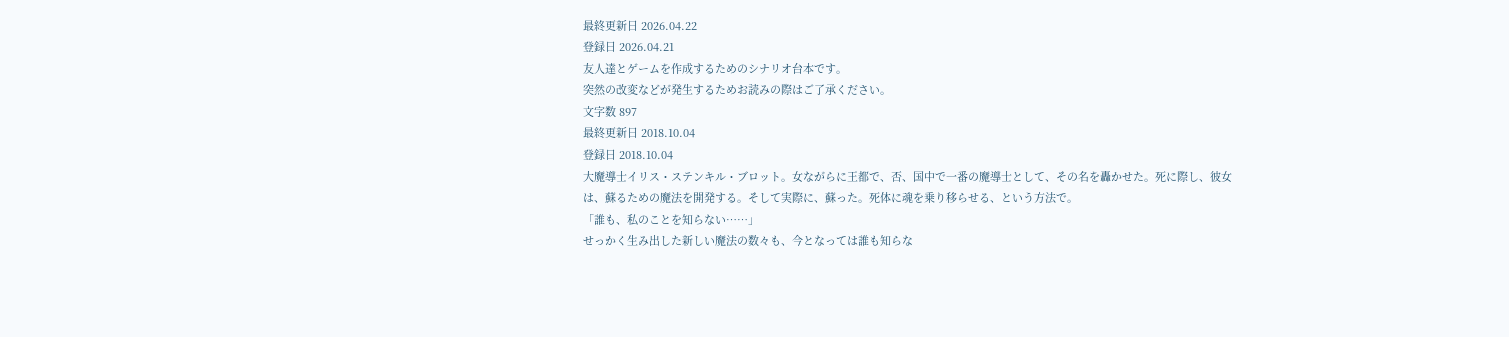最終更新日 2026.04.22
登録日 2026.04.21
友人達とゲームを作成するためのシナリオ台本です。
突然の改変などが発生するためお読みの際はご了承ください。
文字数 897
最終更新日 2018.10.04
登録日 2018.10.04
大魔導士イリス・ステンキル・ブロット。女ながらに王都で、否、国中で一番の魔導士として、その名を轟かせた。死に際し、彼女は、蘇るための魔法を開発する。そして実際に、蘇った。死体に魂を乗り移らせる、という方法で。
「誰も、私のことを知らない……」
せっかく生み出した新しい魔法の数々も、今となっては誰も知らな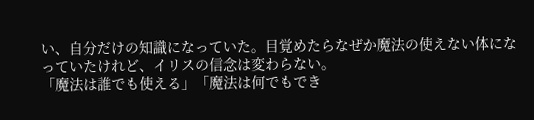い、自分だけの知識になっていた。目覚めたらなぜか魔法の使えない体になっていたけれど、イリスの信念は変わらない。
「魔法は誰でも使える」「魔法は何でもでき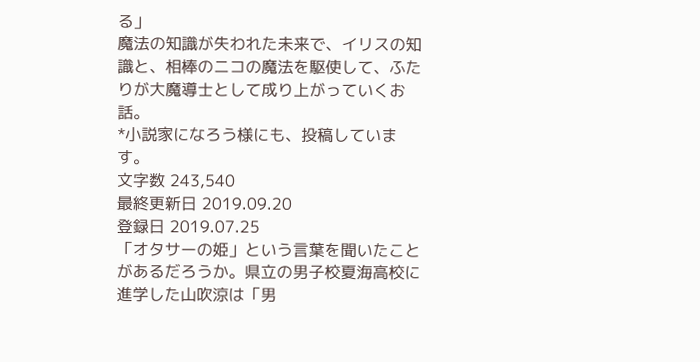る」
魔法の知識が失われた未来で、イリスの知識と、相棒のニコの魔法を駆使して、ふたりが大魔導士として成り上がっていくお話。
*小説家になろう様にも、投稿しています。
文字数 243,540
最終更新日 2019.09.20
登録日 2019.07.25
「オタサーの姫」という言葉を聞いたことがあるだろうか。県立の男子校夏海高校に進学した山吹涼は「男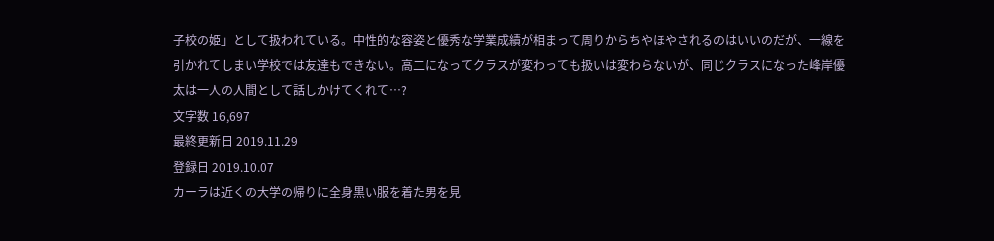子校の姫」として扱われている。中性的な容姿と優秀な学業成績が相まって周りからちやほやされるのはいいのだが、一線を引かれてしまい学校では友達もできない。高二になってクラスが変わっても扱いは変わらないが、同じクラスになった峰岸優太は一人の人間として話しかけてくれて…?
文字数 16,697
最終更新日 2019.11.29
登録日 2019.10.07
カーラは近くの大学の帰りに全身黒い服を着た男を見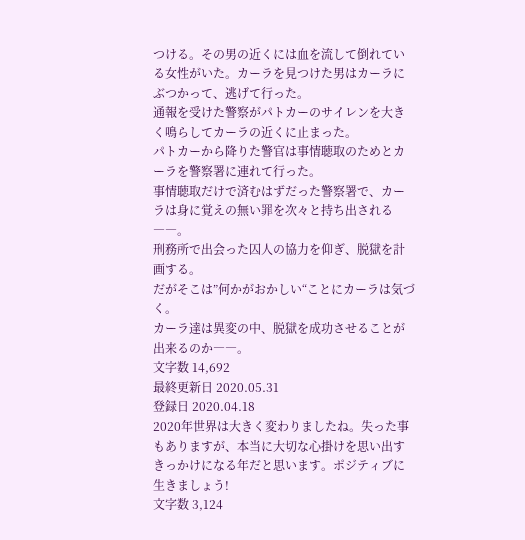つける。その男の近くには血を流して倒れている女性がいた。カーラを見つけた男はカーラにぶつかって、逃げて行った。
通報を受けた警察がパトカーのサイレンを大きく鳴らしてカーラの近くに止まった。
パトカーから降りた警官は事情聴取のためとカーラを警察署に連れて行った。
事情聴取だけで済むはずだった警察署で、カーラは身に覚えの無い罪を次々と持ち出される――。
刑務所で出会った囚人の協力を仰ぎ、脱獄を計画する。
だがそこは”何かがおかしい“ことにカーラは気づく。
カーラ達は異変の中、脱獄を成功させることが出来るのか――。
文字数 14,692
最終更新日 2020.05.31
登録日 2020.04.18
2020年世界は大きく変わりましたね。失った事もありますが、本当に大切な心掛けを思い出すきっかけになる年だと思います。ポジティブに生きましょう!
文字数 3,124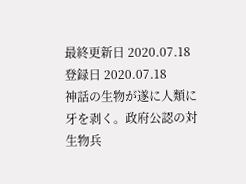最終更新日 2020.07.18
登録日 2020.07.18
神話の生物が遂に人類に牙を剥く。政府公認の対生物兵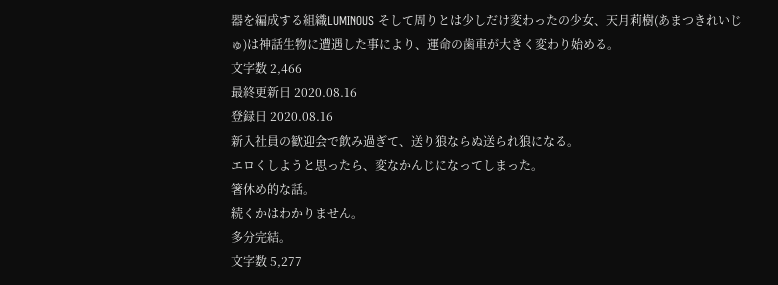器を編成する組織LUMINOUS そして周りとは少しだけ変わったの少女、天月莉樹(あまつきれいじゅ)は神話生物に遭遇した事により、運命の歯車が大きく変わり始める。
文字数 2,466
最終更新日 2020.08.16
登録日 2020.08.16
新入社員の歓迎会で飲み過ぎて、送り狼ならぬ送られ狼になる。
エロくしようと思ったら、変なかんじになってしまった。
箸休め的な話。
続くかはわかりません。
多分完結。
文字数 5,277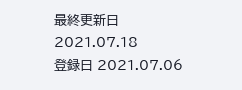最終更新日 2021.07.18
登録日 2021.07.06